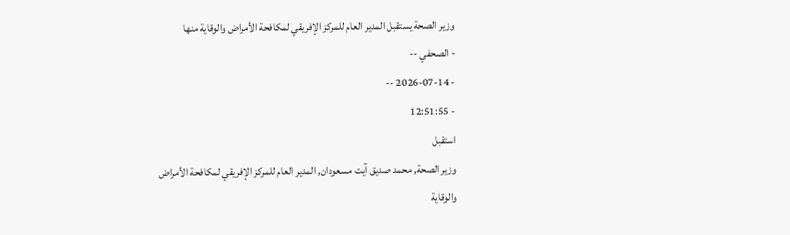وزير الصحة يستقبل المدير العام للمركز الإفريقي لمكافحة الأمراض والوقاية منها
- الصحفي --
- 2026-07-14 --
- 12:51:55
استقبل
وزير الصحة, محمد صديق آيت مسعودان, المدير العام للمركز الإفريقي لمكافحة الأمراض
والوقاية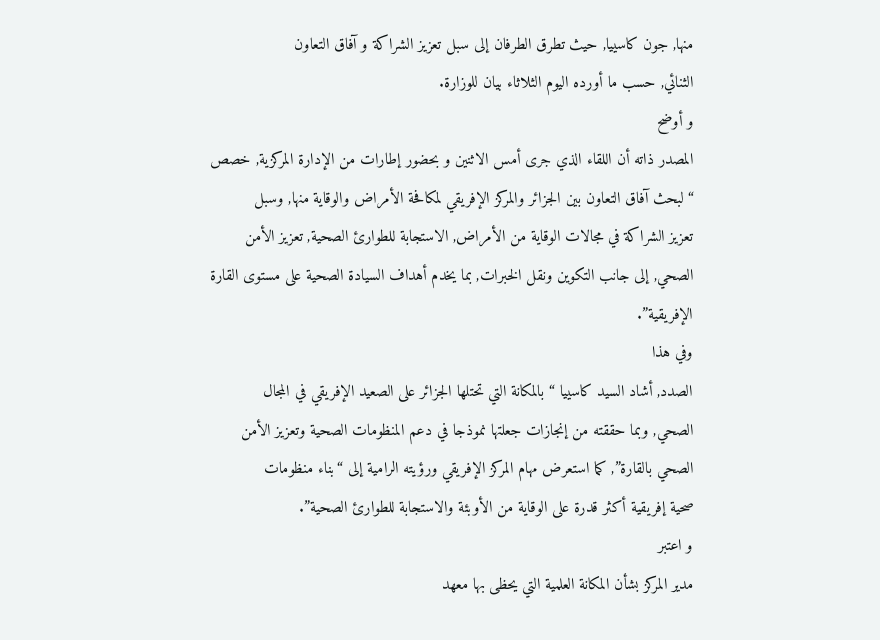منها, جون كاسييا, حيث تطرق الطرفان إلى سبل تعزيز الشراكة و آفاق التعاون
الثنائي, حسب ما أورده اليوم الثلاثاء بيان للوزارة.
و أوضح
المصدر ذاته أن اللقاء الذي جرى أمس الاثنين و بحضور إطارات من الإدارة المركزية, خصص
“لبحث آفاق التعاون بين الجزائر والمركز الإفريقي لمكافحة الأمراض والوقاية منها, وسبل
تعزيز الشراكة في مجالات الوقاية من الأمراض, الاستجابة للطوارئ الصحية, تعزيز الأمن
الصحي, إلى جانب التكوين ونقل الخبرات, بما يخدم أهداف السيادة الصحية على مستوى القارة
الإفريقية”.
وفي هذا
الصدد, أشاد السيد كاسييا “بالمكانة التي تحتلها الجزائر على الصعيد الإفريقي في المجال
الصحي, وبما حققته من إنجازات جعلتها نموذجا في دعم المنظومات الصحية وتعزيز الأمن
الصحي بالقارة”, كما استعرض مهام المركز الإفريقي ورؤيته الرامية إلى “بناء منظومات
صحية إفريقية أكثر قدرة على الوقاية من الأوبئة والاستجابة للطوارئ الصحية”.
و اعتبر
مدير المركز بشأن المكانة العلمية التي يحظى بها معهد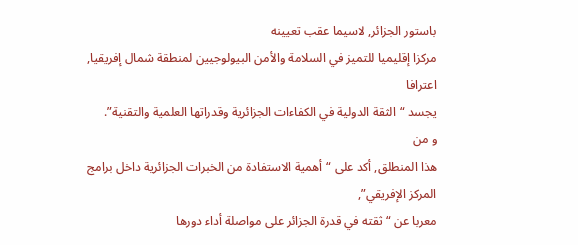باستور الجزائر, لاسيما عقب تعيينه
مركزا إقليميا للتميز في السلامة والأمن البيولوجيين لمنطقة شمال إفريقيا, اعترافا
يجسد “الثقة الدولية في الكفاءات الجزائرية وقدراتها العلمية والتقنية”.
و من
هذا المنطلق, أكد على “أهمية الاستفادة من الخبرات الجزائرية داخل برامج المركز الإفريقي”,
معربا عن “ثقته في قدرة الجزائر على مواصلة أداء دورها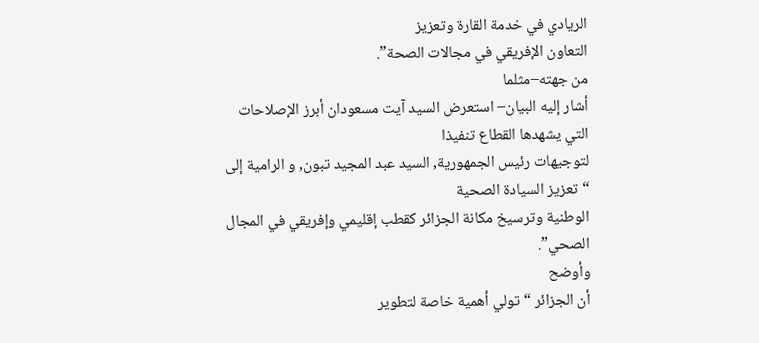الريادي في خدمة القارة وتعزيز
التعاون الإفريقي في مجالات الصحة”.
من جهته–مثلما
أشار إليه البيان– استعرض السيد آيت مسعودان أبرز الإصلاحات التي يشهدها القطاع تنفيذا
لتوجيهات رئيس الجمهورية, السيد عبد المجيد تبون, و الرامية إلى “تعزيز السيادة الصحية
الوطنية وترسيخ مكانة الجزائر كقطب إقليمي وإفريقي في المجال الصحي”.
وأوضح
أن الجزائر “تولي أهمية خاصة لتطوير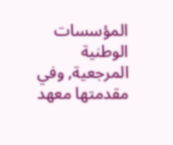المؤسسات الوطنية المرجعية, وفي مقدمتها معهد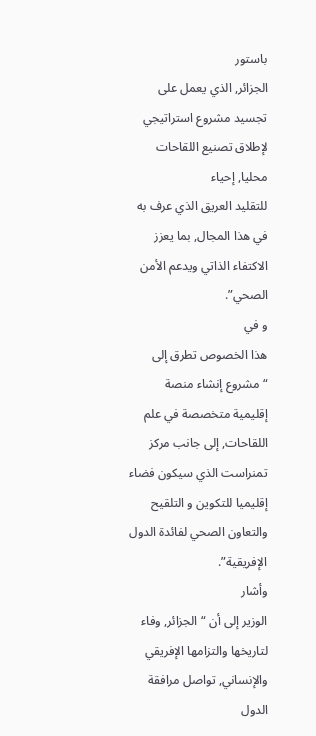باستور
الجزائر, الذي يعمل على تجسيد مشروع استراتيجي لإطلاق تصنيع اللقاحات محليا, إحياء
للتقليد العريق الذي عرف به في هذا المجال, بما يعزز الاكتفاء الذاتي ويدعم الأمن الصحي”.
و في
هذا الخصوص تطرق إلى “مشروع إنشاء منصة إقليمية متخصصة في علم اللقاحات, إلى جانب مركز
تمنراست الذي سيكون فضاء إقليميا للتكوين و التلقيح والتعاون الصحي لفائدة الدول الإفريقية”.
وأشار
الوزير إلى أن “الجزائر, وفاء لتاريخها والتزامها الإفريقي والإنساني, تواصل مرافقة
الدول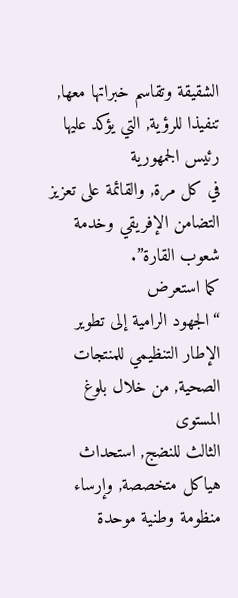الشقيقة وتقاسم خبراتها معها, تنفيذا للرؤية, التي يؤكد عليها رئيس الجمهورية
في كل مرة, والقائمة على تعزيز التضامن الإفريقي وخدمة شعوب القارة”.
كما استعرض
“الجهود الرامية إلى تطوير الإطار التنظيمي للمنتجات الصحية, من خلال بلوغ المستوى
الثالث للنضج, استحداث هياكل متخصصة, وإرساء منظومة وطنية موحدة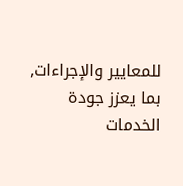للمعايير والإجراءات,
بما يعزز جودة الخدمات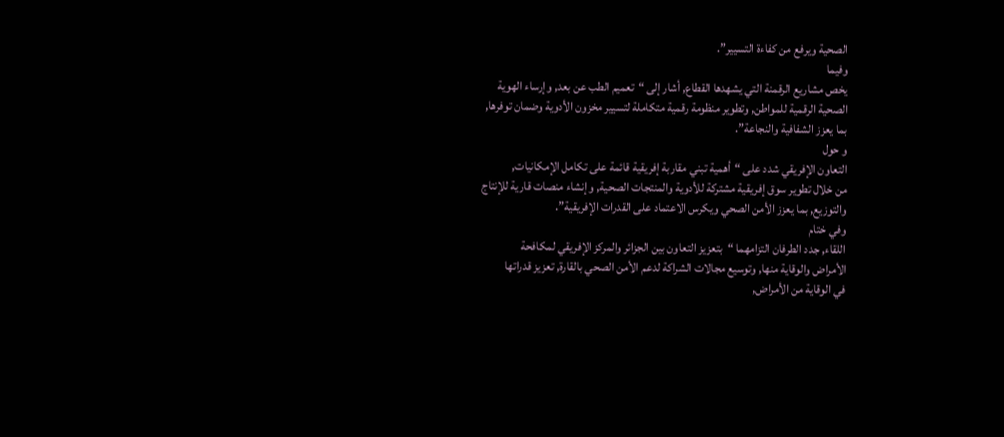الصحية ويرفع من كفاءة التسيير”.
وفيما
يخص مشاريع الرقمنة التي يشهدها القطاع, أشار إلى “تعميم الطب عن بعد, وإرساء الهوية
الصحية الرقمية للمواطن, وتطوير منظومة رقمية متكاملة لتسيير مخزون الأدوية وضمان توفرها,
بما يعزز الشفافية والنجاعة”.
و حول
التعاون الإفريقي شدد على “أهمية تبني مقاربة إفريقية قائمة على تكامل الإمكانيات,
من خلال تطوير سوق إفريقية مشتركة للأدوية والمنتجات الصحية, وإنشاء منصات قارية للإنتاج
والتوزيع, بما يعزز الأمن الصحي ويكرس الاعتماد على القدرات الإفريقية”.
وفي ختام
اللقاء, جدد الطرفان التزامهما “بتعزيز التعاون بين الجزائر والمركز الإفريقي لمكافحة
الأمراض والوقاية منها, وتوسيع مجالات الشراكة لدعم الأمن الصحي بالقارة, تعزيز قدراتها
في الوقاية من الأمراض,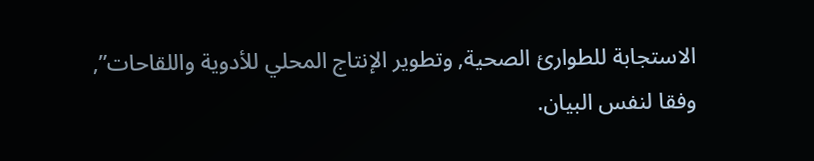الاستجابة للطوارئ الصحية, وتطوير الإنتاج المحلي للأدوية واللقاحات”,
وفقا لنفس البيان.